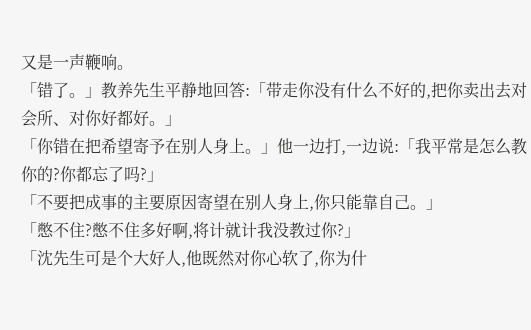又是一声鞭响。
「错了。」教养先生平静地回答:「带走你没有什么不好的,把你卖出去对会所、对你好都好。」
「你错在把希望寄予在别人身上。」他一边打,一边说:「我平常是怎么教你的?你都忘了吗?」
「不要把成事的主要原因寄望在别人身上,你只能靠自己。」
「憋不住?憋不住多好啊,将计就计我没教过你?」
「沈先生可是个大好人,他既然对你心软了,你为什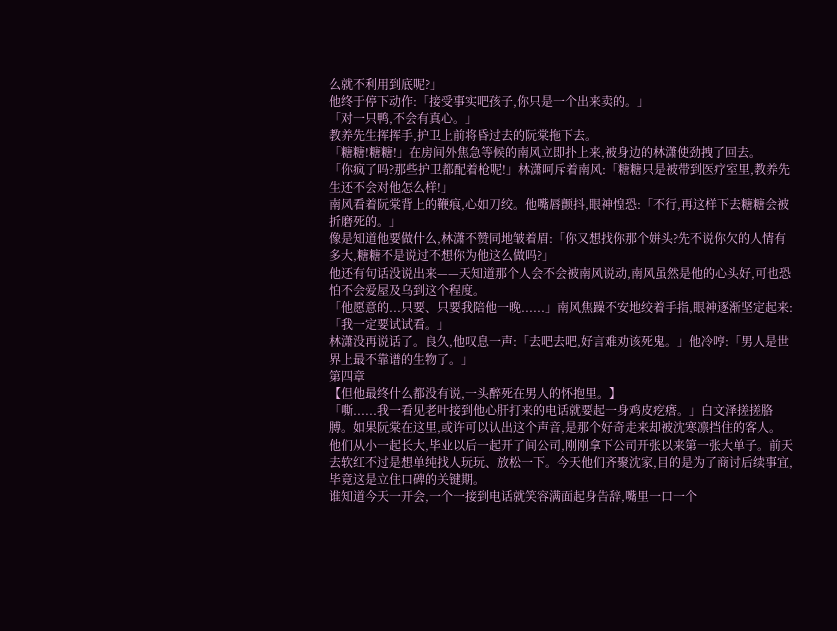么就不利用到底呢?」
他终于停下动作:「接受事实吧孩子,你只是一个出来卖的。」
「对一只鸭,不会有真心。」
教养先生挥挥手,护卫上前将昏过去的阮棠拖下去。
「糖糖!糖糖!」在房间外焦急等候的南风立即扑上来,被身边的林潇使劲拽了回去。
「你疯了吗?那些护卫都配着枪呢!」林潇呵斥着南风:「糖糖只是被带到医疗室里,教养先生还不会对他怎么样!」
南风看着阮棠背上的鞭痕,心如刀绞。他嘴唇颤抖,眼神惶恐:「不行,再这样下去糖糖会被折磨死的。」
像是知道他要做什么,林潇不赞同地皱着眉:「你又想找你那个姘头?先不说你欠的人情有多大,糖糖不是说过不想你为他这么做吗?」
他还有句话没说出来——天知道那个人会不会被南风说动,南风虽然是他的心头好,可也恐怕不会爱屋及乌到这个程度。
「他愿意的...只要、只要我陪他一晚......」南风焦躁不安地绞着手指,眼神逐渐坚定起来:「我一定要试试看。」
林潇没再说话了。良久,他叹息一声:「去吧去吧,好言难劝该死鬼。」他冷哼:「男人是世界上最不靠谱的生物了。」
第四章
【但他最终什么都没有说,一头醉死在男人的怀抱里。】
「嘶......我一看见老叶接到他心肝打来的电话就要起一身鸡皮疙瘩。」白文泽搓搓胳膊。如果阮棠在这里,或许可以认出这个声音,是那个好奇走来却被沈寒凛挡住的客人。
他们从小一起长大,毕业以后一起开了间公司,刚刚拿下公司开张以来第一张大单子。前天去软红不过是想单纯找人玩玩、放松一下。今天他们齐聚沈家,目的是为了商讨后续事宜,毕竟这是立住口碑的关键期。
谁知道今天一开会,一个一接到电话就笑容满面起身告辞,嘴里一口一个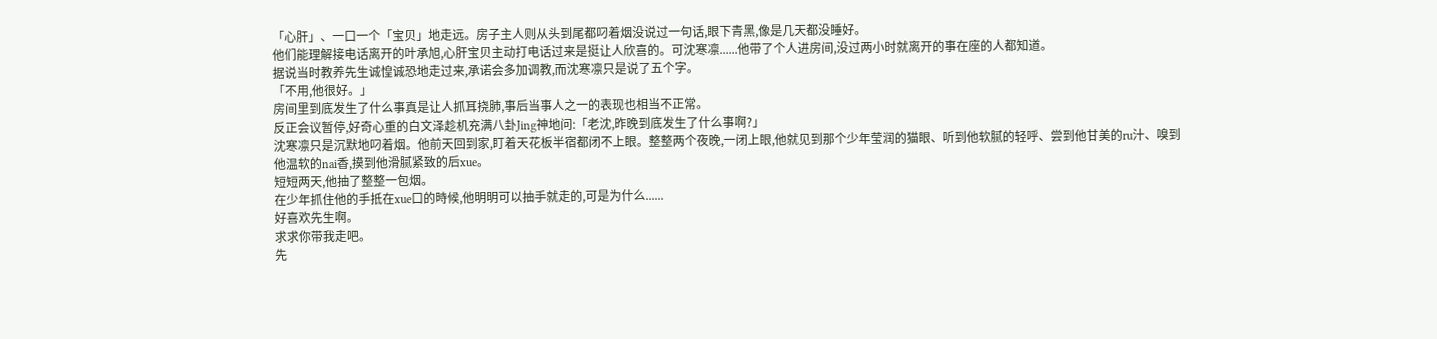「心肝」、一口一个「宝贝」地走远。房子主人则从头到尾都叼着烟没说过一句话,眼下青黑,像是几天都没睡好。
他们能理解接电话离开的叶承旭,心肝宝贝主动打电话过来是挺让人欣喜的。可沈寒凛......他带了个人进房间,没过两小时就离开的事在座的人都知道。
据说当时教养先生诚惶诚恐地走过来,承诺会多加调教,而沈寒凛只是说了五个字。
「不用,他很好。」
房间里到底发生了什么事真是让人抓耳挠肺,事后当事人之一的表现也相当不正常。
反正会议暂停,好奇心重的白文泽趁机充满八卦Jing神地问:「老沈,昨晚到底发生了什么事啊?」
沈寒凛只是沉默地叼着烟。他前天回到家,盯着天花板半宿都闭不上眼。整整两个夜晚,一闭上眼,他就见到那个少年莹润的猫眼、听到他软腻的轻呼、尝到他甘美的ru汁、嗅到他温软的nai香,摸到他滑腻紧致的后xue。
短短两天,他抽了整整一包烟。
在少年抓住他的手抵在xue口的時候,他明明可以抽手就走的,可是为什么......
好喜欢先生啊。
求求你带我走吧。
先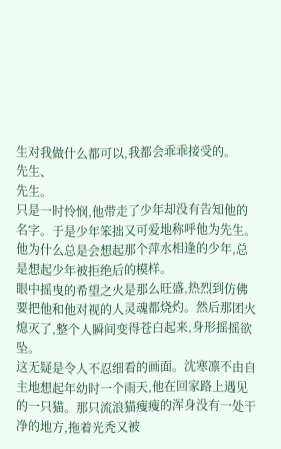生对我做什么都可以,我都会乖乖接受的。
先生、
先生。
只是一时怜悯,他带走了少年却没有告知他的名字。于是少年笨拙又可爱地称呼他为先生。
他为什么总是会想起那个萍水相逢的少年,总是想起少年被拒绝后的模样。
眼中摇曳的希望之火是那么旺盛,热烈到仿佛要把他和他对视的人灵魂都烧灼。然后那团火熄灭了,整个人瞬间变得苍白起来,身形摇摇欲坠。
这无疑是令人不忍细看的画面。沈寒凛不由自主地想起年幼时一个雨天,他在回家路上遇见的一只猫。那只流浪猫瘦瘦的浑身没有一处干净的地方,拖着光秃又被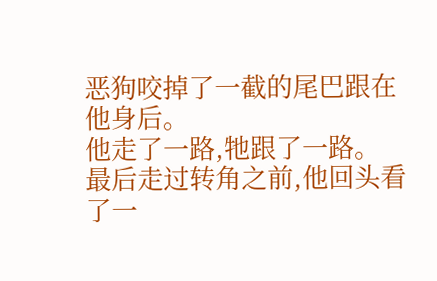恶狗咬掉了一截的尾巴跟在他身后。
他走了一路,牠跟了一路。
最后走过转角之前,他回头看了一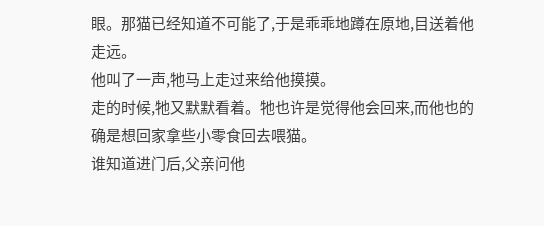眼。那猫已经知道不可能了,于是乖乖地蹲在原地,目送着他走远。
他叫了一声,牠马上走过来给他摸摸。
走的时候,牠又默默看着。牠也许是觉得他会回来,而他也的确是想回家拿些小零食回去喂猫。
谁知道进门后,父亲问他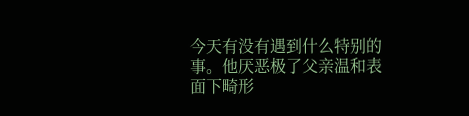今天有没有遇到什么特别的事。他厌恶极了父亲温和表面下畸形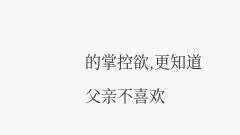的掌控欲,更知道父亲不喜欢